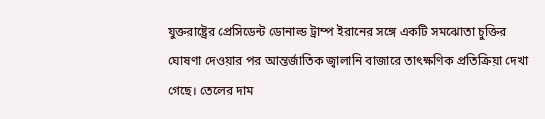যুক্তরাষ্ট্রের প্রেসিডেন্ট ডোনাল্ড ট্রাম্প ইরানের সঙ্গে একটি সমঝোতা চুক্তির ঘোষণা দেওয়ার পর আন্তর্জাতিক জ্বালানি বাজারে তাৎক্ষণিক প্রতিক্রিয়া দেখা গেছে। তেলের দাম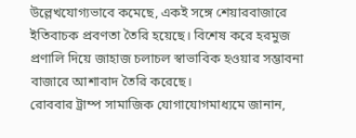উল্লেখযোগ্যভাবে কমেছে, একই সঙ্গে শেয়ারবাজারে ইতিবাচক প্রবণতা তৈরি হয়েছে। বিশেষ করে হরমুজ প্রণালি দিয়ে জাহাজ চলাচল স্বাভাবিক হওয়ার সম্ভাবনা বাজারে আশাবাদ তৈরি করেছে।
রোববার ট্রাম্প সামাজিক যোগাযোগমাধ্যমে জানান,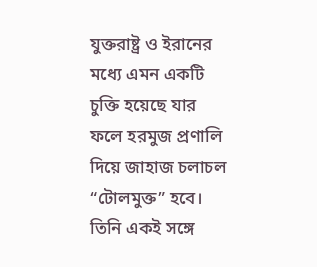যুক্তরাষ্ট্র ও ইরানের মধ্যে এমন একটি চুক্তি হয়েছে যার ফলে হরমুজ প্রণালি দিয়ে জাহাজ চলাচল “টোলমুক্ত” হবে। তিনি একই সঙ্গে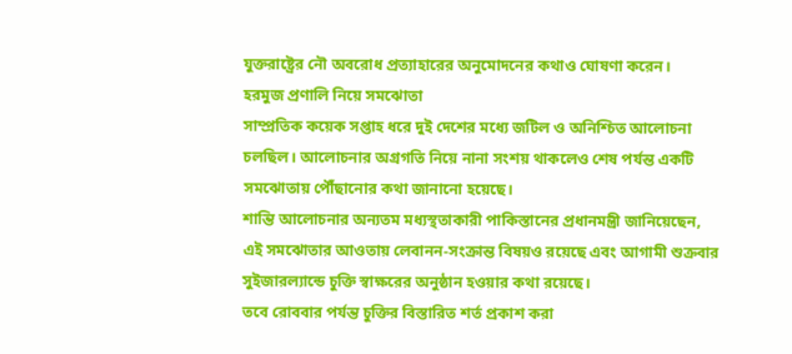যুক্তরাষ্ট্রের নৌ অবরোধ প্রত্যাহারের অনুমোদনের কথাও ঘোষণা করেন।
হরমুজ প্রণালি নিয়ে সমঝোতা
সাম্প্রতিক কয়েক সপ্তাহ ধরে দুই দেশের মধ্যে জটিল ও অনিশ্চিত আলোচনা চলছিল। আলোচনার অগ্রগতি নিয়ে নানা সংশয় থাকলেও শেষ পর্যন্ত একটি সমঝোতায় পৌঁছানোর কথা জানানো হয়েছে।
শান্তি আলোচনার অন্যতম মধ্যস্থতাকারী পাকিস্তানের প্রধানমন্ত্রী জানিয়েছেন, এই সমঝোতার আওতায় লেবানন-সংক্রান্ত বিষয়ও রয়েছে এবং আগামী শুক্রবার সুইজারল্যান্ডে চুক্তি স্বাক্ষরের অনুষ্ঠান হওয়ার কথা রয়েছে।
তবে রোববার পর্যন্ত চুক্তির বিস্তারিত শর্ত প্রকাশ করা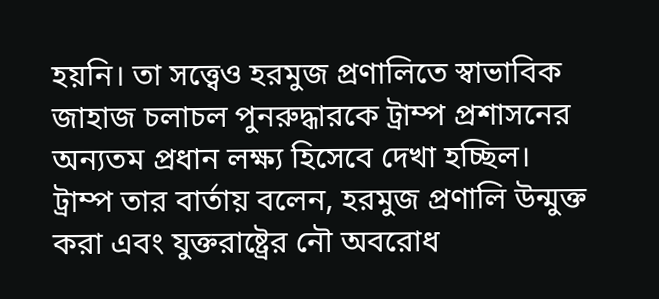হয়নি। তা সত্ত্বেও হরমুজ প্রণালিতে স্বাভাবিক জাহাজ চলাচল পুনরুদ্ধারকে ট্রাম্প প্রশাসনের অন্যতম প্রধান লক্ষ্য হিসেবে দেখা হচ্ছিল।
ট্রাম্প তার বার্তায় বলেন, হরমুজ প্রণালি উন্মুক্ত করা এবং যুক্তরাষ্ট্রের নৌ অবরোধ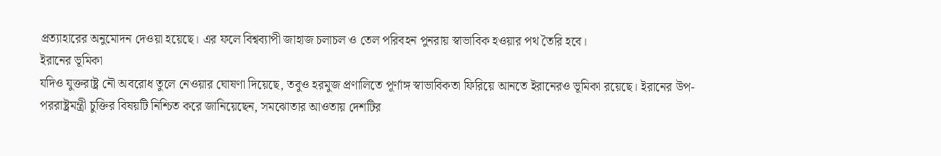প্রত্যাহারের অনুমোদন দেওয়া হয়েছে। এর ফলে বিশ্বব্যাপী জাহাজ চলাচল ও তেল পরিবহন পুনরায় স্বাভাবিক হওয়ার পথ তৈরি হবে।
ইরানের ভূমিকা
যদিও যুক্তরাষ্ট্র নৌ অবরোধ তুলে নেওয়ার ঘোষণা দিয়েছে, তবুও হরমুজ প্রণালিতে পূর্ণাঙ্গ স্বাভাবিকতা ফিরিয়ে আনতে ইরানেরও ভূমিকা রয়েছে। ইরানের উপ-পররাষ্ট্রমন্ত্রী চুক্তির বিষয়টি নিশ্চিত করে জানিয়েছেন, সমঝোতার আওতায় দেশটির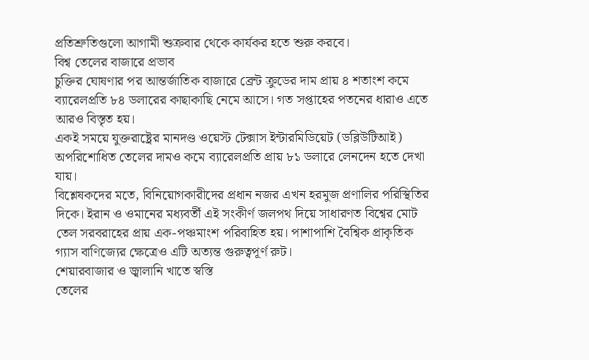প্রতিশ্রুতিগুলো আগামী শুক্রবার থেকে কার্যকর হতে শুরু করবে।
বিশ্ব তেলের বাজারে প্রভাব
চুক্তির ঘোষণার পর আন্তর্জাতিক বাজারে ব্রেন্ট ক্রুডের দাম প্রায় ৪ শতাংশ কমে ব্যারেলপ্রতি ৮৪ ডলারের কাছাকাছি নেমে আসে। গত সপ্তাহের পতনের ধারাও এতে আরও বিস্তৃত হয়।
একই সময়ে যুক্তরাষ্ট্রের মানদণ্ড ওয়েস্ট টেক্সাস ইন্টারমিডিয়েট (ডব্লিউটিআই) অপরিশোধিত তেলের দামও কমে ব্যারেলপ্রতি প্রায় ৮১ ডলারে লেনদেন হতে দেখা যায়।
বিশ্লেষকদের মতে, বিনিয়োগকারীদের প্রধান নজর এখন হরমুজ প্রণালির পরিস্থিতির দিকে। ইরান ও ওমানের মধ্যবর্তী এই সংকীর্ণ জলপথ দিয়ে সাধারণত বিশ্বের মোট তেল সরবরাহের প্রায় এক-পঞ্চমাংশ পরিবাহিত হয়। পাশাপাশি বৈশ্বিক প্রাকৃতিক গ্যাস বাণিজ্যের ক্ষেত্রেও এটি অত্যন্ত গুরুত্বপূর্ণ রুট।
শেয়ারবাজার ও জ্বালানি খাতে স্বস্তি
তেলের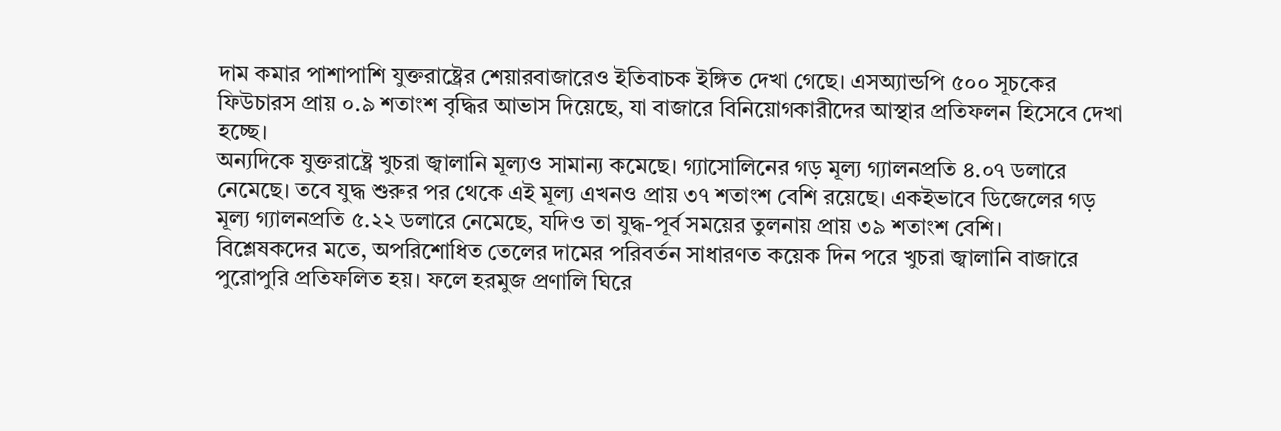দাম কমার পাশাপাশি যুক্তরাষ্ট্রের শেয়ারবাজারেও ইতিবাচক ইঙ্গিত দেখা গেছে। এসঅ্যান্ডপি ৫০০ সূচকের ফিউচারস প্রায় ০.৯ শতাংশ বৃদ্ধির আভাস দিয়েছে, যা বাজারে বিনিয়োগকারীদের আস্থার প্রতিফলন হিসেবে দেখা হচ্ছে।
অন্যদিকে যুক্তরাষ্ট্রে খুচরা জ্বালানি মূল্যও সামান্য কমেছে। গ্যাসোলিনের গড় মূল্য গ্যালনপ্রতি ৪.০৭ ডলারে নেমেছে। তবে যুদ্ধ শুরুর পর থেকে এই মূল্য এখনও প্রায় ৩৭ শতাংশ বেশি রয়েছে। একইভাবে ডিজেলের গড় মূল্য গ্যালনপ্রতি ৫.২২ ডলারে নেমেছে, যদিও তা যুদ্ধ-পূর্ব সময়ের তুলনায় প্রায় ৩৯ শতাংশ বেশি।
বিশ্লেষকদের মতে, অপরিশোধিত তেলের দামের পরিবর্তন সাধারণত কয়েক দিন পরে খুচরা জ্বালানি বাজারে পুরোপুরি প্রতিফলিত হয়। ফলে হরমুজ প্রণালি ঘিরে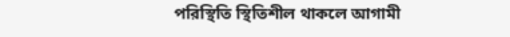পরিস্থিতি স্থিতিশীল থাকলে আগামী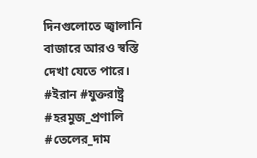দিনগুলোতে জ্বালানি বাজারে আরও স্বস্তি দেখা যেতে পারে।
#ইরান #যুক্তরাষ্ট্র #হরমুজ_প্রণালি #তেলের_দাম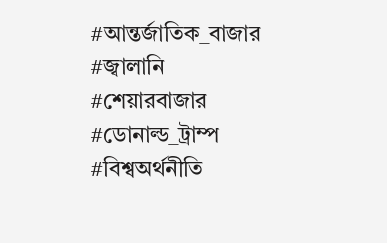#আন্তর্জাতিক_বাজার #জ্বালানি #শেয়ারবাজার #ডোনাল্ড_ট্রাম্প #বিশ্বঅর্থনীতি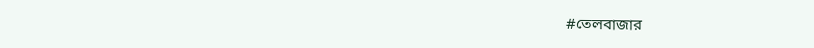#তেলবাজার